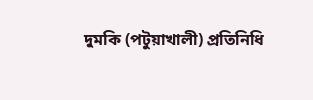দুমকি (পটুয়াখালী) প্রতিনিধি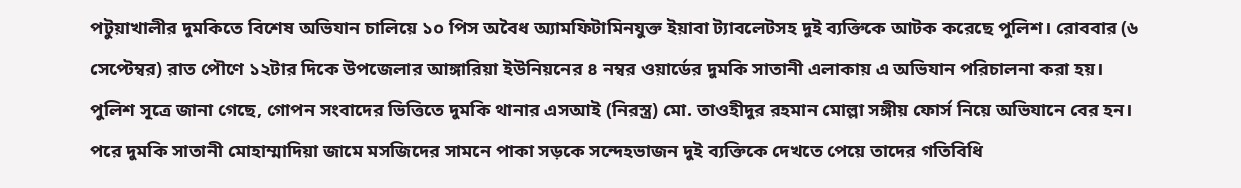পটুয়াখালীর দুমকিতে বিশেষ অভিযান চালিয়ে ১০ পিস অবৈধ অ্যামফিটামিনযুক্ত ইয়াবা ট্যাবলেটসহ দুই ব্যক্তিকে আটক করেছে পুলিশ। রোববার (৬ সেপ্টেম্বর) রাত পৌণে ১২টার দিকে উপজেলার আঙ্গারিয়া ইউনিয়নের ৪ নম্বর ওয়ার্ডের দুমকি সাতানী এলাকায় এ অভিযান পরিচালনা করা হয়।
পুলিশ সূত্রে জানা গেছে, গোপন সংবাদের ভিত্তিতে দুমকি থানার এসআই (নিরস্ত্র) মো. তাওহীদুর রহমান মোল্লা সঙ্গীয় ফোর্স নিয়ে অভিযানে বের হন। পরে দুমকি সাতানী মোহাম্মাদিয়া জামে মসজিদের সামনে পাকা সড়কে সন্দেহভাজন দুই ব্যক্তিকে দেখতে পেয়ে তাদের গতিবিধি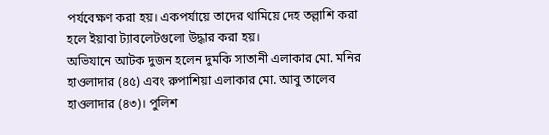পর্যবেক্ষণ করা হয়। একপর্যায়ে তাদের থামিয়ে দেহ তল্লাশি করা হলে ইয়াবা ট্যাবলেটগুলো উদ্ধার করা হয়।
অভিযানে আটক দুজন হলেন দুমকি সাতানী এলাকার মো. মনির হাওলাদার (৪৫) এবং রুপাশিয়া এলাকার মো. আবু তালেব হাওলাদার (৪৩)। পুলিশ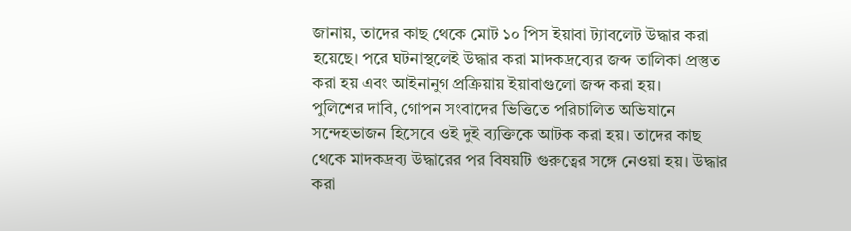জানায়, তাদের কাছ থেকে মোট ১০ পিস ইয়াবা ট্যাবলেট উদ্ধার করা হয়েছে। পরে ঘটনাস্থলেই উদ্ধার করা মাদকদ্রব্যের জব্দ তালিকা প্রস্তুত করা হয় এবং আইনানুগ প্রক্রিয়ায় ইয়াবাগুলো জব্দ করা হয়।
পুলিশের দাবি, গোপন সংবাদের ভিত্তিতে পরিচালিত অভিযানে সন্দেহভাজন হিসেবে ওই দুই ব্যক্তিকে আটক করা হয়। তাদের কাছ থেকে মাদকদ্রব্য উদ্ধারের পর বিষয়টি গুরুত্বের সঙ্গে নেওয়া হয়। উদ্ধার করা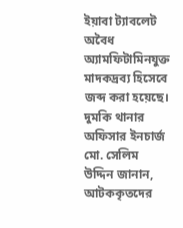ইয়াবা ট্যাবলেট অবৈধ অ্যামফিটামিনযুক্ত মাদকদ্রব্য হিসেবে জব্দ করা হয়েছে।
দুমকি থানার অফিসার ইনচার্জ মো. সেলিম উদ্দিন জানান, আটককৃতদের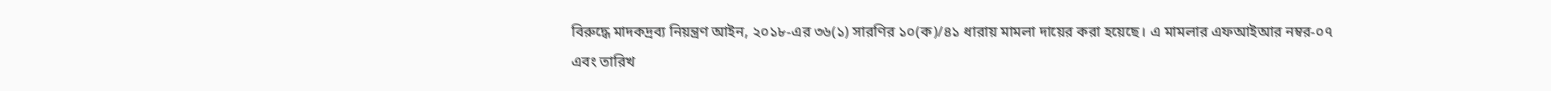বিরুদ্ধে মাদকদ্রব্য নিয়ন্ত্রণ আইন, ২০১৮-এর ৩৬(১) সারণির ১০(ক)/৪১ ধারায় মামলা দায়ের করা হয়েছে। এ মামলার এফআইআর নম্বর-০৭ এবং তারিখ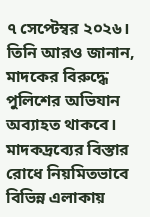৭ সেপ্টেম্বর ২০২৬।
তিনি আরও জানান, মাদকের বিরুদ্ধে পুলিশের অভিযান অব্যাহত থাকবে। মাদকদ্রব্যের বিস্তার রোধে নিয়মিতভাবে বিভিন্ন এলাকায়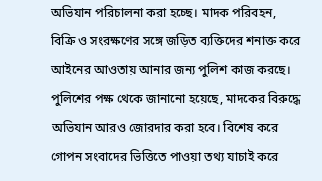অভিযান পরিচালনা করা হচ্ছে। মাদক পরিবহন, বিক্রি ও সংরক্ষণের সঙ্গে জড়িত ব্যক্তিদের শনাক্ত করে আইনের আওতায় আনার জন্য পুলিশ কাজ করছে।
পুলিশের পক্ষ থেকে জানানো হয়েছে, মাদকের বিরুদ্ধে অভিযান আরও জোরদার করা হবে। বিশেষ করে গোপন সংবাদের ভিত্তিতে পাওয়া তথ্য যাচাই করে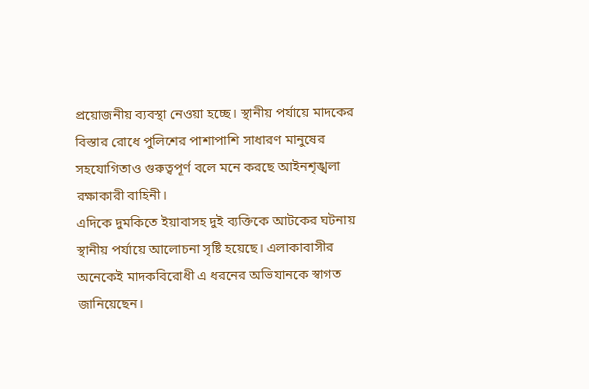প্রয়োজনীয় ব্যবস্থা নেওয়া হচ্ছে। স্থানীয় পর্যায়ে মাদকের বিস্তার রোধে পুলিশের পাশাপাশি সাধারণ মানুষের সহযোগিতাও গুরুত্বপূর্ণ বলে মনে করছে আইনশৃঙ্খলা রক্ষাকারী বাহিনী।
এদিকে দুমকিতে ইয়াবাসহ দুই ব্যক্তিকে আটকের ঘটনায় স্থানীয় পর্যায়ে আলোচনা সৃষ্টি হয়েছে। এলাকাবাসীর অনেকেই মাদকবিরোধী এ ধরনের অভিযানকে স্বাগত জানিয়েছেন।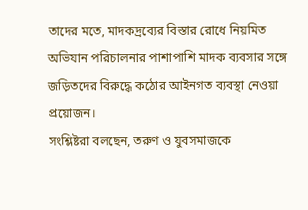তাদের মতে, মাদকদ্রব্যের বিস্তার রোধে নিয়মিত অভিযান পরিচালনার পাশাপাশি মাদক ব্যবসার সঙ্গে জড়িতদের বিরুদ্ধে কঠোর আইনগত ব্যবস্থা নেওয়া প্রয়োজন।
সংশ্লিষ্টরা বলছেন, তরুণ ও যুবসমাজকে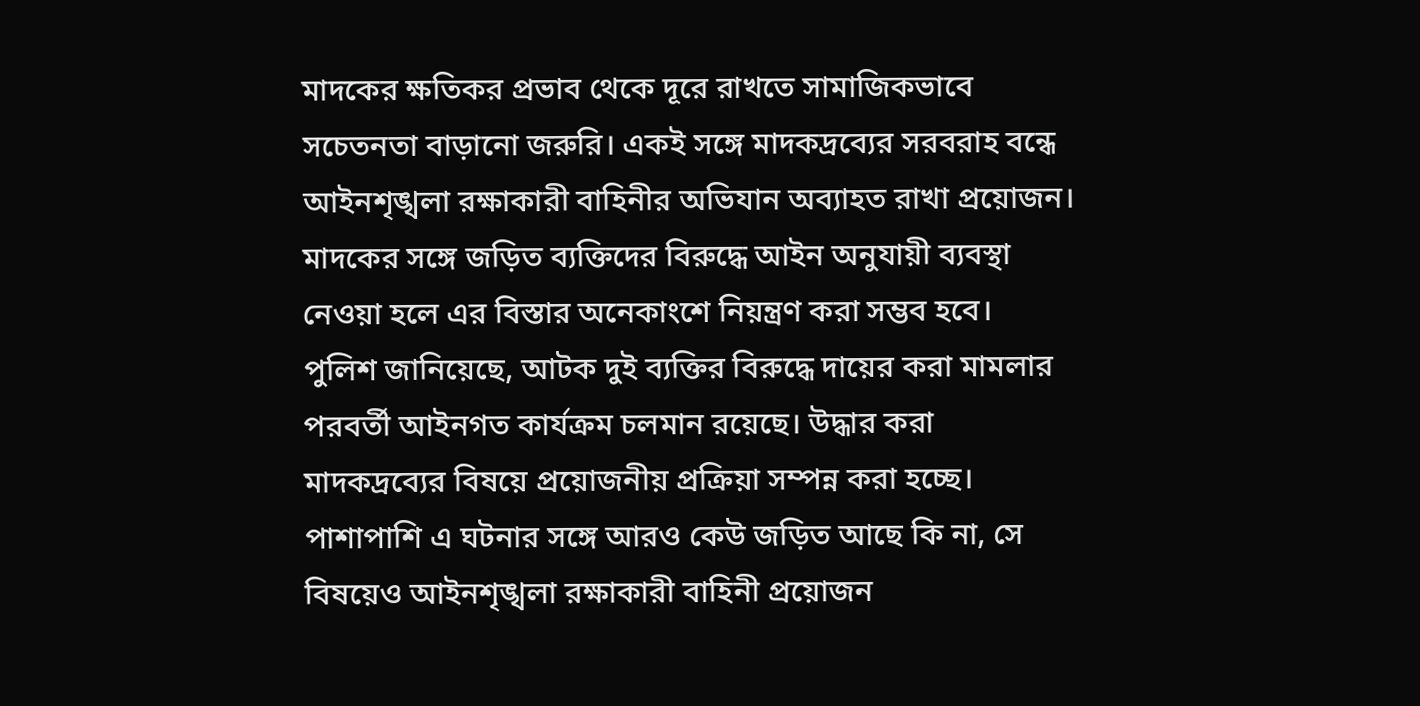মাদকের ক্ষতিকর প্রভাব থেকে দূরে রাখতে সামাজিকভাবে সচেতনতা বাড়ানো জরুরি। একই সঙ্গে মাদকদ্রব্যের সরবরাহ বন্ধে আইনশৃঙ্খলা রক্ষাকারী বাহিনীর অভিযান অব্যাহত রাখা প্রয়োজন। মাদকের সঙ্গে জড়িত ব্যক্তিদের বিরুদ্ধে আইন অনুযায়ী ব্যবস্থা নেওয়া হলে এর বিস্তার অনেকাংশে নিয়ন্ত্রণ করা সম্ভব হবে।
পুলিশ জানিয়েছে, আটক দুই ব্যক্তির বিরুদ্ধে দায়ের করা মামলার পরবর্তী আইনগত কার্যক্রম চলমান রয়েছে। উদ্ধার করা মাদকদ্রব্যের বিষয়ে প্রয়োজনীয় প্রক্রিয়া সম্পন্ন করা হচ্ছে। পাশাপাশি এ ঘটনার সঙ্গে আরও কেউ জড়িত আছে কি না, সে বিষয়েও আইনশৃঙ্খলা রক্ষাকারী বাহিনী প্রয়োজন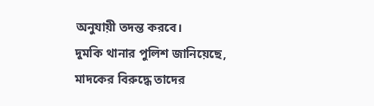অনুযায়ী তদন্ত করবে।
দুমকি থানার পুলিশ জানিয়েছে, মাদকের বিরুদ্ধে তাদের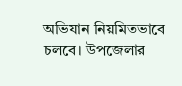অভিযান নিয়মিতভাবে চলবে। উপজেলার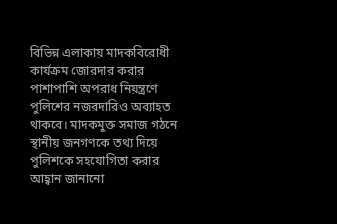বিভিন্ন এলাকায় মাদকবিরোধী কার্যক্রম জোরদার করার পাশাপাশি অপরাধ নিয়ন্ত্রণে পুলিশের নজরদারিও অব্যাহত থাকবে। মাদকমুক্ত সমাজ গঠনে স্থানীয় জনগণকে তথ্য দিয়ে পুলিশকে সহযোগিতা করার আহ্বান জানানো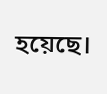হয়েছে।